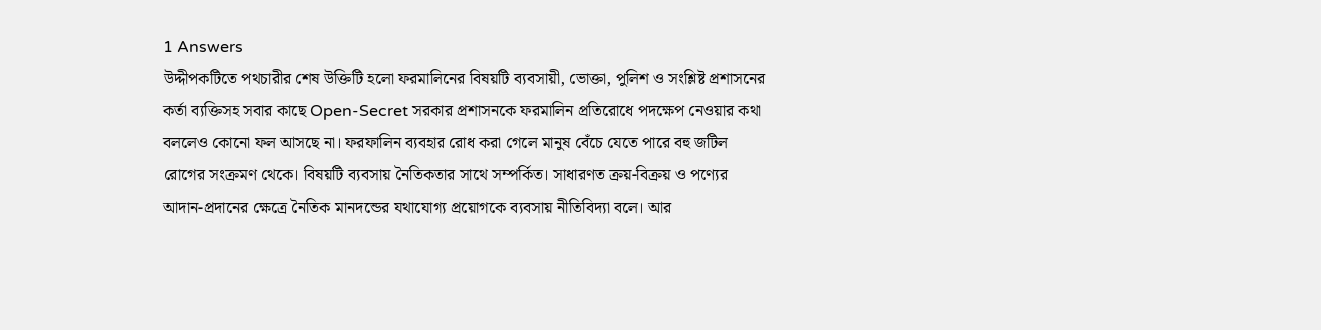1 Answers
উদ্দীপকটিতে পথচারীর শেষ উক্তিটি হলো ফরমালিনের বিষয়টি ব্যবসায়ী, ভোক্তা, পুলিশ ও সংশ্লিষ্ট প্রশাসনের কর্তা ব্যক্তিসহ সবার কাছে Open-Secret সরকার প্রশাসনকে ফরমালিন প্রতিরোধে পদক্ষেপ নেওয়ার কথা বললেও কোনো ফল আসছে না। ফরফালিন ব্যবহার রোধ করা গেলে মানুষ বেঁচে যেতে পারে বহু জটিল রোগের সংক্রমণ থেকে। বিষয়টি ব্যবসায় নৈতিকতার সাথে সম্পর্কিত। সাধারণত ক্রয়-বিক্রয় ও পণ্যের আদান-প্রদানের ক্ষেত্রে নৈতিক মানদন্ডের যথাযোগ্য প্রয়োগকে ব্যবসায় নীতিবিদ্যা বলে। আর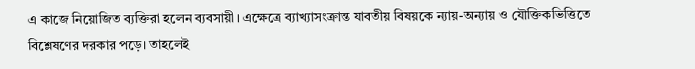এ কাজে নিয়োজিত ব্যক্তিরা হলেন ব্যবসায়ী। এক্ষেত্রে ব্যাখ্যাসংক্রান্ত যাবতীয় বিষয়কে ন্যায়-অন্যায় ও যৌক্তিকভিত্তিতে বিশ্লেষণের দরকার পড়ে। তাহলেই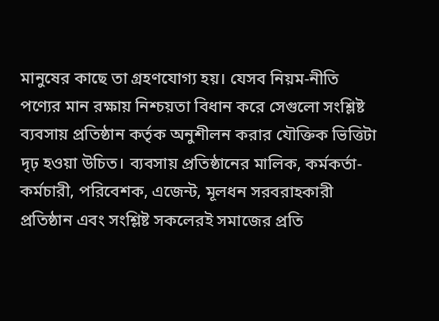মানুষের কাছে তা গ্রহণযোগ্য হয়। যেসব নিয়ম-নীতি পণ্যের মান রক্ষায় নিশ্চয়তা বিধান করে সেগুলো সংশ্লিষ্ট ব্যবসায় প্রতিষ্ঠান কর্তৃক অনুশীলন করার যৌক্তিক ভিত্তিটা দৃঢ় হওয়া উচিত। ব্যবসায় প্রতিষ্ঠানের মালিক, কর্মকর্তা-কর্মচারী, পরিবেশক, এজেন্ট, মূলধন সরবরাহকারী প্রতিষ্ঠান এবং সংশ্লিষ্ট সকলেরই সমাজের প্রতি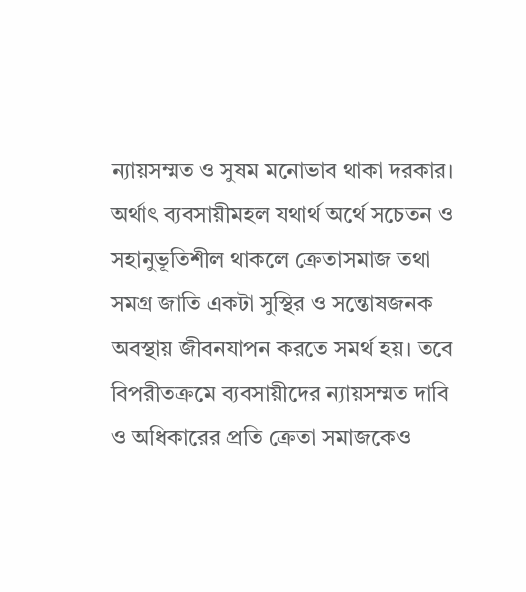ন্যায়সম্মত ও সুষম মনোভাব থাকা দরকার। অর্থাৎ ব্যবসায়ীমহল যথার্থ অর্থে সচেতন ও সহানুভূতিশীল থাকলে ক্রেতাসমাজ তথা সমগ্র জাতি একটা সুস্থির ও সন্তোষজনক অবস্থায় জীবনযাপন করতে সমর্থ হয়। তবে বিপরীতক্রমে ব্যবসায়ীদের ন্যায়সম্মত দাবি ও অধিকারের প্রতি ক্রেতা সমাজকেও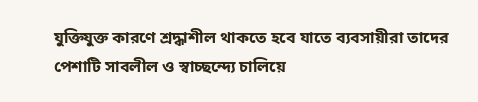যুক্তিযুক্ত কারণে শ্রদ্ধাশীল থাকতে হবে যাতে ব্যবসায়ীরা তাদের পেশাটি সাবলীল ও স্বাচ্ছন্দ্যে চালিয়ে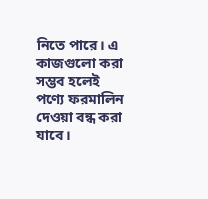নিতে পারে। এ কাজগুলো করা সম্ভব হলেই পণ্যে ফরমালিন দেওয়া বন্ধ করা যাবে।